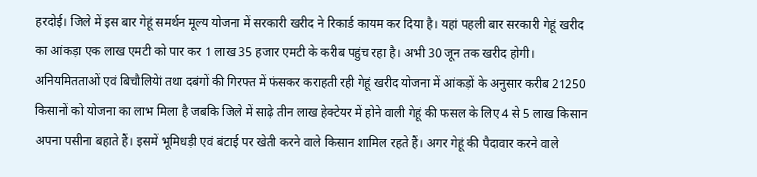हरदोई। जिले में इस बार गेहूं समर्थन मूल्य योजना में सरकारी खरीद ने रिकार्ड कायम कर दिया है। यहां पहली बार सरकारी गेहूं खरीद का आंकड़ा एक लाख एमटी को पार कर 1 लाख 35 हजार एमटी के करीब पहुंच रहा है। अभी 30 जून तक खरीद होगी।
अनियमितताओं एवं बिचौलियेां तथा दबंगों की गिरफ्त में फंसकर कराहती रही गेहूं खरीद योजना में आंकड़ों के अनुसार करीब 21250 किसानों को योजना का लाभ मिला है जबकि जिले में साढ़े तीन लाख हेक्टेयर में होने वाली गेहूं की फसल के लिए 4 से 5 लाख किसान अपना पसीना बहाते हैं। इसमें भूमिधड़ी एवं बंटाई पर खेती करने वाले किसान शामिल रहते हैं। अगर गेहूं की पैदावार करने वाले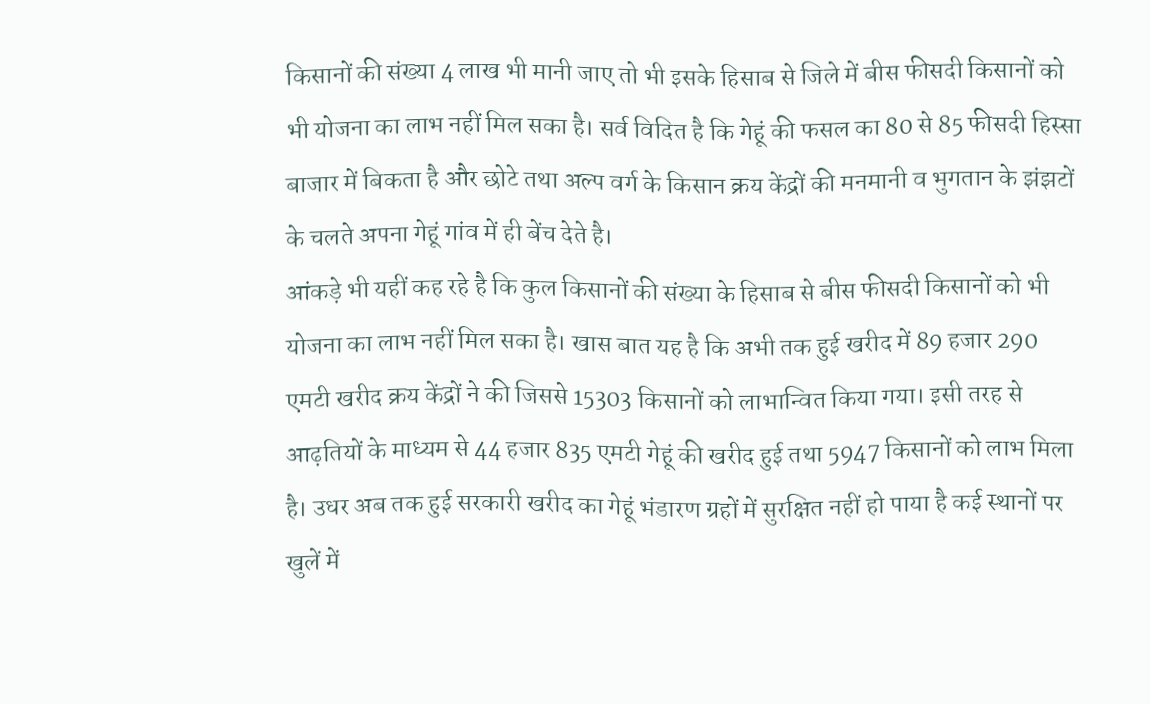किसानों की संख्या 4 लाख भी मानी जाए तो भी इसके हिसाब से जिले में बीस फीसदी किसानों को भी योजना का लाभ नहीं मिल सका है। सर्व विदित है कि गेहूं की फसल का 80 से 85 फीसदी हिस्सा बाजार में बिकता है और छोटे तथा अल्प वर्ग के किसान क्रय केंद्रों की मनमानी व भुगतान के झंझटों के चलते अपना गेहूं गांव में ही बेंच देते है।
आंकड़े भी यहीं कह रहे है कि कुल किसानों की संख्या के हिसाब से बीस फीसदी किसानों को भी योजना का लाभ नहीं मिल सका है। खास बात यह है कि अभी तक हुई खरीद में 89 हजार 290 एमटी खरीद क्रय केंद्रों ने की जिससे 15303 किसानों को लाभान्वित किया गया। इसी तरह से आढ़तियों के माध्यम से 44 हजार 835 एमटी गेहूं की खरीद हुई तथा 5947 किसानों को लाभ मिला है। उधर अब तक हुई सरकारी खरीद का गेहूं भंडारण ग्रहों में सुरक्षित नहीं हो पाया है कई स्थानों पर खुलें में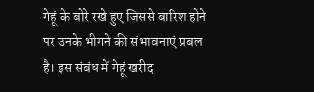गेहूं के बोरे रखे हुए जिससे बारिश होने पर उनके भीगने की संभावनाएं प्रबल है। इस संबंध में गेहूं खरीद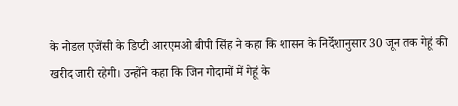के नोडल एजेंसी के डिप्टी आरएमओ बीपी सिंह ने कहा कि शासन के निर्देशानुसार 30 जून तक गेहूं की खरीद जारी रहेगी। उन्होंने कहा कि जिन गोदामों में गेहूं के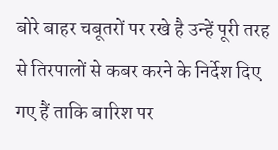बोरे बाहर चबूतरों पर रखे है उन्हें पूरी तरह से तिरपालों से कबर करने के निर्देश दिए गए हैं ताकि बारिश पर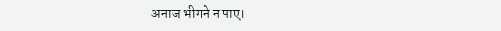अनाज भीगने न पाए।